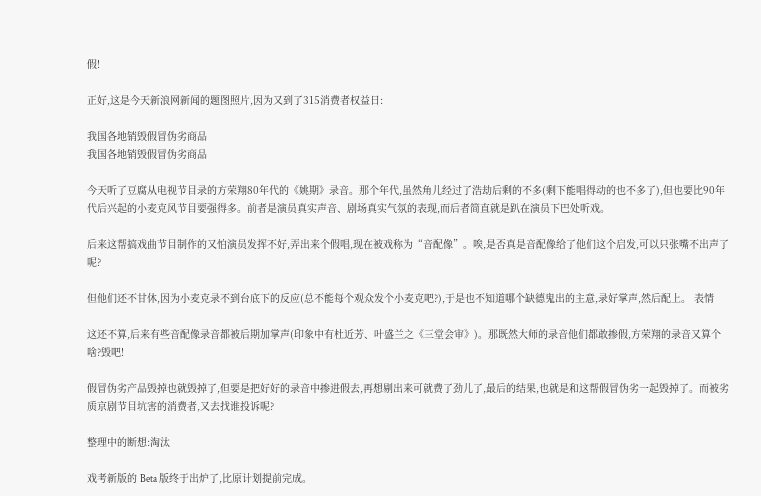假!

正好,这是今天新浪网新闻的题图照片,因为又到了315消费者权益日:

我国各地销毁假冒伪劣商品
我国各地销毁假冒伪劣商品

今天听了豆腐从电视节目录的方荣翔80年代的《姚期》录音。那个年代,虽然角儿经过了浩劫后剩的不多(剩下能唱得动的也不多了),但也要比90年代后兴起的小麦克风节目要强得多。前者是演员真实声音、剧场真实气氛的表现,而后者简直就是趴在演员下巴处听戏。

后来这帮搞戏曲节目制作的又怕演员发挥不好,弄出来个假唱,现在被戏称为“音配像”。唉,是否真是音配像给了他们这个启发,可以只张嘴不出声了呢?

但他们还不甘休,因为小麦克录不到台底下的反应(总不能每个观众发个小麦克吧?),于是也不知道哪个缺德鬼出的主意,录好掌声,然后配上。 表情

这还不算,后来有些音配像录音都被后期加掌声(印象中有杜近芳、叶盛兰之《三堂会审》)。那既然大师的录音他们都敢掺假,方荣翔的录音又算个啥?毁吧!

假冒伪劣产品毁掉也就毁掉了,但要是把好好的录音中掺进假去,再想剔出来可就费了劲儿了,最后的结果,也就是和这帮假冒伪劣一起毁掉了。而被劣质京剧节目坑害的消费者,又去找谁投诉呢?

整理中的断想:淘汰

戏考新版的 Beta 版终于出炉了,比原计划提前完成。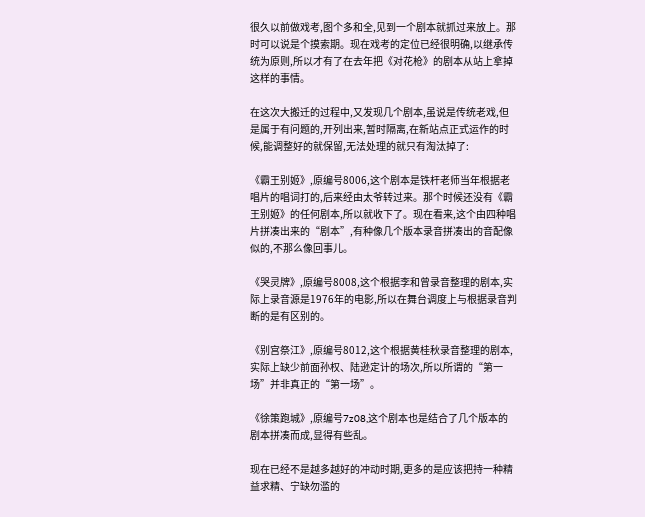很久以前做戏考,图个多和全,见到一个剧本就抓过来放上。那时可以说是个摸索期。现在戏考的定位已经很明确,以继承传统为原则,所以才有了在去年把《对花枪》的剧本从站上拿掉这样的事情。

在这次大搬迁的过程中,又发现几个剧本,虽说是传统老戏,但是属于有问题的,开列出来,暂时隔离,在新站点正式运作的时候,能调整好的就保留,无法处理的就只有淘汰掉了:

《霸王别姬》,原编号8006,这个剧本是铁杆老师当年根据老唱片的唱词打的,后来经由太爷转过来。那个时候还没有《霸王别姬》的任何剧本,所以就收下了。现在看来,这个由四种唱片拼凑出来的“剧本”,有种像几个版本录音拼凑出的音配像似的,不那么像回事儿。

《哭灵牌》,原编号8008,这个根据李和曾录音整理的剧本,实际上录音源是1976年的电影,所以在舞台调度上与根据录音判断的是有区别的。

《别宫祭江》,原编号8012,这个根据黄桂秋录音整理的剧本,实际上缺少前面孙权、陆逊定计的场次,所以所谓的“第一场”并非真正的“第一场”。

《徐策跑城》,原编号7z08,这个剧本也是结合了几个版本的剧本拼凑而成,显得有些乱。

现在已经不是越多越好的冲动时期,更多的是应该把持一种精益求精、宁缺勿滥的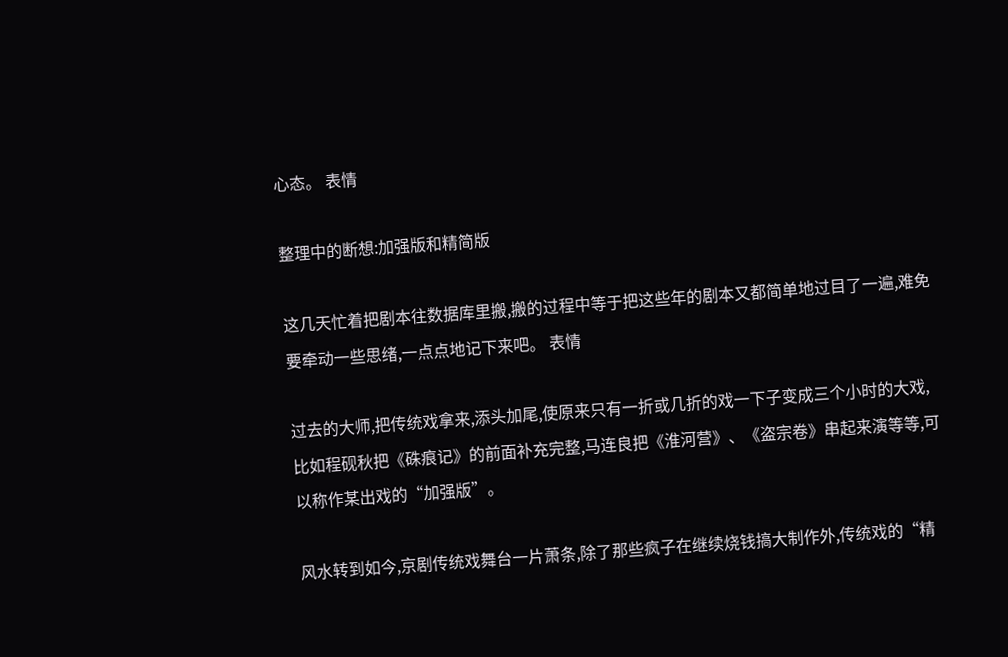心态。 表情

整理中的断想:加强版和精简版

这几天忙着把剧本往数据库里搬,搬的过程中等于把这些年的剧本又都简单地过目了一遍,难免要牵动一些思绪,一点点地记下来吧。 表情

过去的大师,把传统戏拿来,添头加尾,使原来只有一折或几折的戏一下子变成三个小时的大戏,比如程砚秋把《硃痕记》的前面补充完整,马连良把《淮河营》、《盗宗卷》串起来演等等,可以称作某出戏的“加强版”。

风水转到如今,京剧传统戏舞台一片萧条,除了那些疯子在继续烧钱搞大制作外,传统戏的“精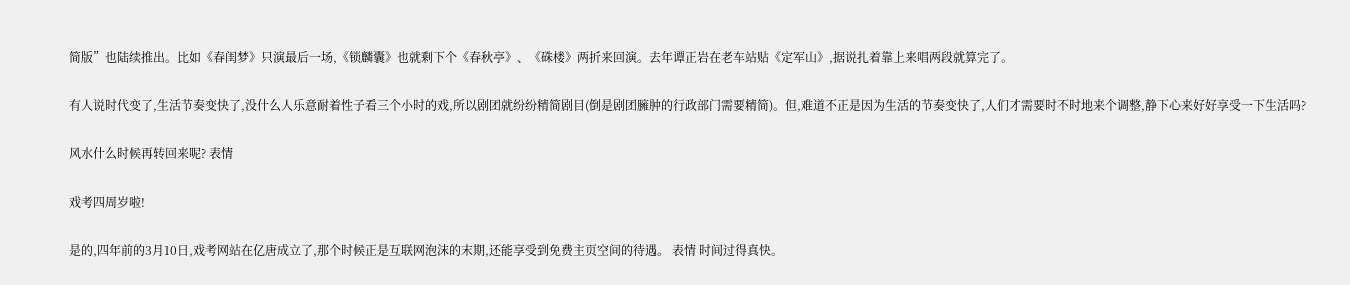简版”也陆续推出。比如《春闺梦》只演最后一场,《锁麟囊》也就剩下个《春秋亭》、《硃楼》两折来回演。去年谭正岩在老车站贴《定军山》,据说扎着靠上来唱两段就算完了。

有人说时代变了,生活节奏变快了,没什么人乐意耐着性子看三个小时的戏,所以剧团就纷纷精简剧目(倒是剧团臃肿的行政部门需要精简)。但,难道不正是因为生活的节奏变快了,人们才需要时不时地来个调整,静下心来好好享受一下生活吗?

风水什么时候再转回来呢? 表情

戏考四周岁啦!

是的,四年前的3月10日,戏考网站在亿唐成立了,那个时候正是互联网泡沫的末期,还能享受到免费主页空间的待遇。 表情 时间过得真快。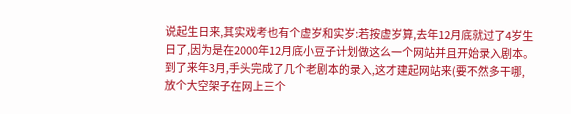说起生日来,其实戏考也有个虚岁和实岁:若按虚岁算,去年12月底就过了4岁生日了,因为是在2000年12月底小豆子计划做这么一个网站并且开始录入剧本。到了来年3月,手头完成了几个老剧本的录入,这才建起网站来(要不然多干哪,放个大空架子在网上三个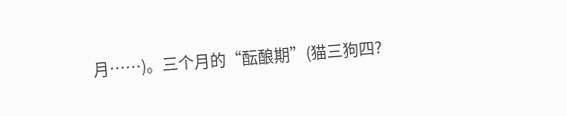月……)。三个月的“酝酿期”(猫三狗四?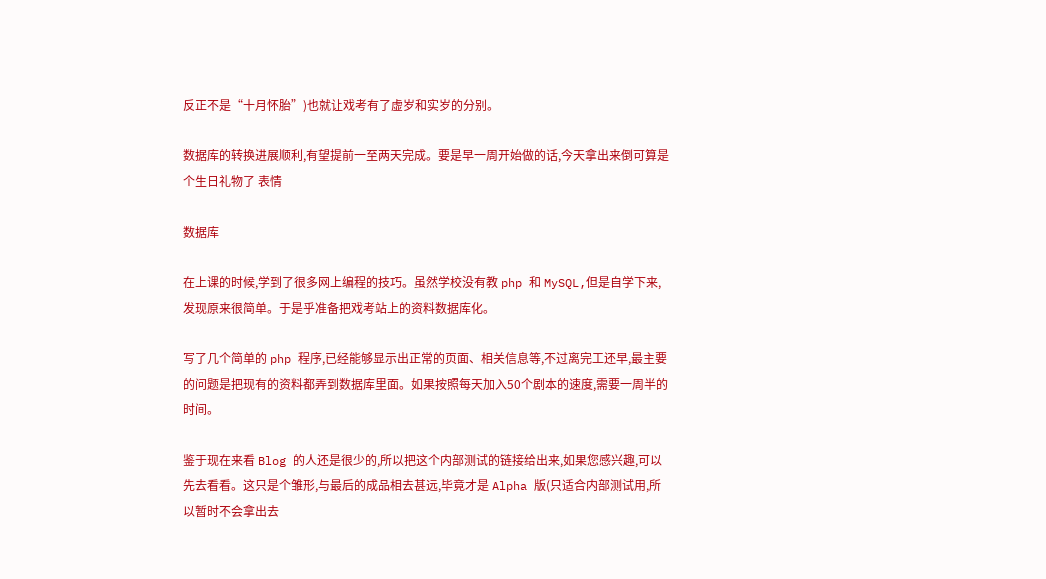反正不是“十月怀胎”)也就让戏考有了虚岁和实岁的分别。

数据库的转换进展顺利,有望提前一至两天完成。要是早一周开始做的话,今天拿出来倒可算是个生日礼物了 表情

数据库

在上课的时候,学到了很多网上编程的技巧。虽然学校没有教 php 和 MySQL,但是自学下来,发现原来很简单。于是乎准备把戏考站上的资料数据库化。

写了几个简单的 php 程序,已经能够显示出正常的页面、相关信息等,不过离完工还早,最主要的问题是把现有的资料都弄到数据库里面。如果按照每天加入50个剧本的速度,需要一周半的时间。

鉴于现在来看 Blog 的人还是很少的,所以把这个内部测试的链接给出来,如果您感兴趣,可以先去看看。这只是个雏形,与最后的成品相去甚远,毕竟才是 Alpha 版(只适合内部测试用,所以暂时不会拿出去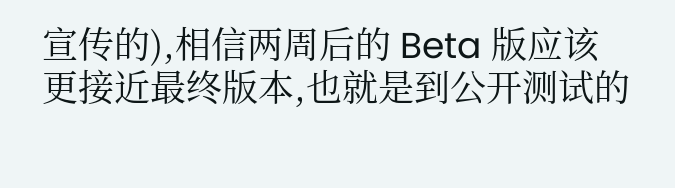宣传的),相信两周后的 Beta 版应该更接近最终版本,也就是到公开测试的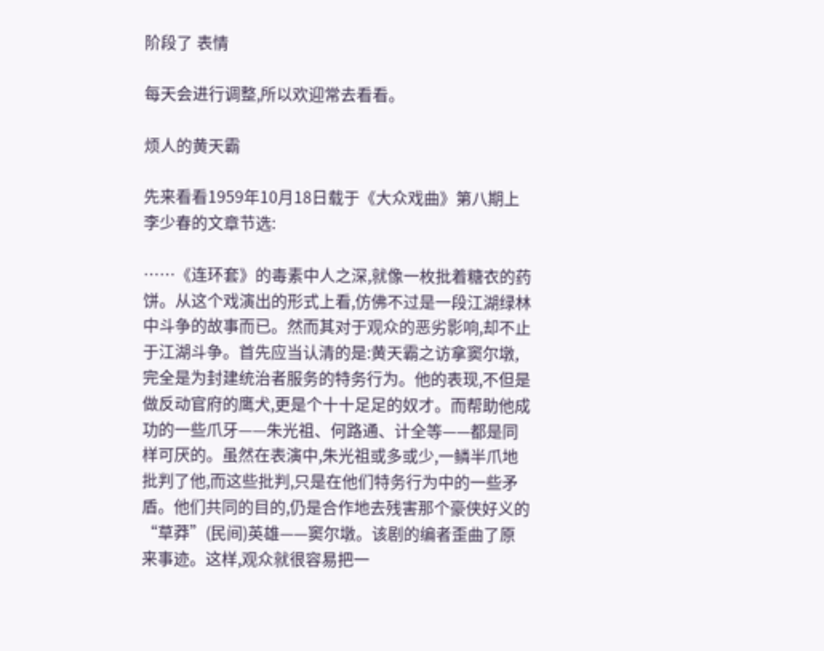阶段了 表情

每天会进行调整,所以欢迎常去看看。

烦人的黄天霸

先来看看1959年10月18日载于《大众戏曲》第八期上李少春的文章节选:

……《连环套》的毒素中人之深,就像一枚批着糖衣的药饼。从这个戏演出的形式上看,仿佛不过是一段江湖绿林中斗争的故事而已。然而其对于观众的恶劣影响,却不止于江湖斗争。首先应当认清的是:黄天霸之访拿窦尔墩,完全是为封建统治者服务的特务行为。他的表现,不但是做反动官府的鹰犬,更是个十十足足的奴才。而帮助他成功的一些爪牙——朱光祖、何路通、计全等——都是同样可厌的。虽然在表演中,朱光祖或多或少,一鳞半爪地批判了他,而这些批判,只是在他们特务行为中的一些矛盾。他们共同的目的,仍是合作地去残害那个豪侠好义的“草莽”(民间)英雄——窦尔墩。该剧的编者歪曲了原来事迹。这样,观众就很容易把一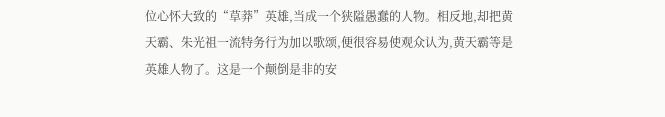位心怀大致的“草莽”英雄,当成一个狭隘愚蠢的人物。相反地,却把黄天霸、朱光祖一流特务行为加以歌颂,便很容易使观众认为,黄天霸等是英雄人物了。这是一个颠倒是非的安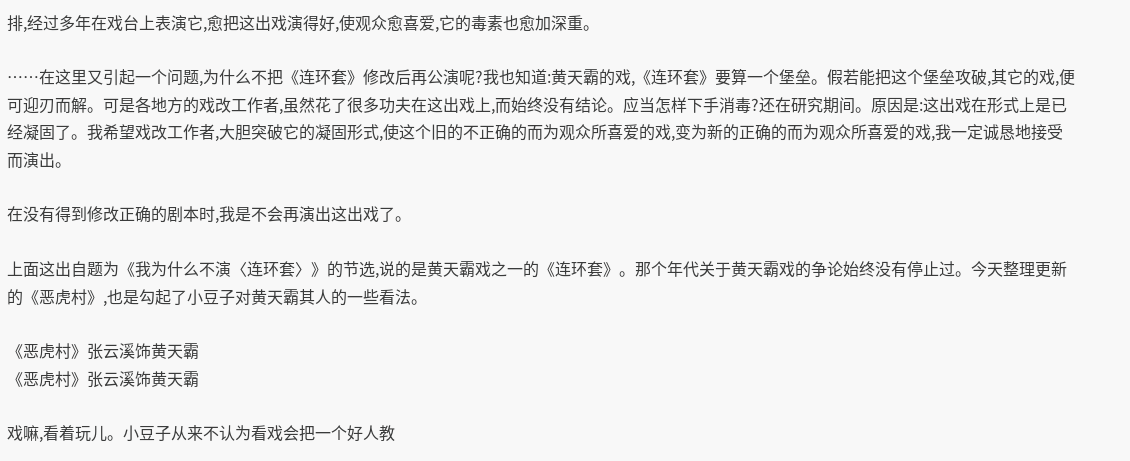排,经过多年在戏台上表演它,愈把这出戏演得好,使观众愈喜爱,它的毒素也愈加深重。

……在这里又引起一个问题,为什么不把《连环套》修改后再公演呢?我也知道:黄天霸的戏,《连环套》要算一个堡垒。假若能把这个堡垒攻破,其它的戏,便可迎刃而解。可是各地方的戏改工作者,虽然花了很多功夫在这出戏上,而始终没有结论。应当怎样下手消毒?还在研究期间。原因是:这出戏在形式上是已经凝固了。我希望戏改工作者,大胆突破它的凝固形式,使这个旧的不正确的而为观众所喜爱的戏,变为新的正确的而为观众所喜爱的戏,我一定诚恳地接受而演出。

在没有得到修改正确的剧本时,我是不会再演出这出戏了。

上面这出自题为《我为什么不演〈连环套〉》的节选,说的是黄天霸戏之一的《连环套》。那个年代关于黄天霸戏的争论始终没有停止过。今天整理更新的《恶虎村》,也是勾起了小豆子对黄天霸其人的一些看法。

《恶虎村》张云溪饰黄天霸
《恶虎村》张云溪饰黄天霸

戏嘛,看着玩儿。小豆子从来不认为看戏会把一个好人教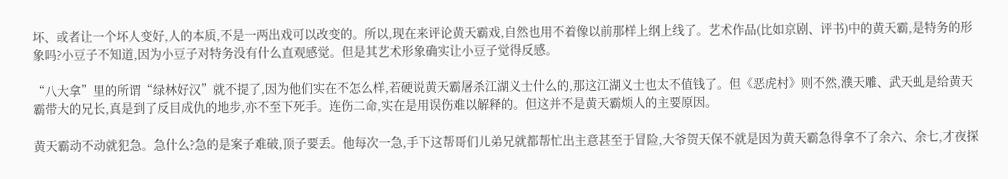坏、或者让一个坏人变好,人的本质,不是一两出戏可以改变的。所以,现在来评论黄天霸戏,自然也用不着像以前那样上纲上线了。艺术作品(比如京剧、评书)中的黄天霸,是特务的形象吗?小豆子不知道,因为小豆子对特务没有什么直观感觉。但是其艺术形象确实让小豆子觉得反感。

“八大拿”里的所谓“绿林好汉”就不提了,因为他们实在不怎么样,若硬说黄天霸屠杀江湖义士什么的,那这江湖义士也太不值钱了。但《恶虎村》则不然,濮天雕、武天虬是给黄天霸带大的兄长,真是到了反目成仇的地步,亦不至下死手。连伤二命,实在是用误伤难以解释的。但这并不是黄天霸烦人的主要原因。

黄天霸动不动就犯急。急什么?急的是案子难破,顶子要丢。他每次一急,手下这帮哥们儿弟兄就都帮忙出主意甚至于冒险,大爷贺天保不就是因为黄天霸急得拿不了余六、余七,才夜探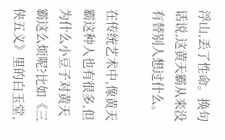浮山,丢了性命。换句话说,这黄天霸从来没有替别人想过什么。

在传统艺术中,像黄天霸这种人也有很多,但为什么小豆子对黄天霸这么烦呢?比如《三侠五义》里的白玉堂,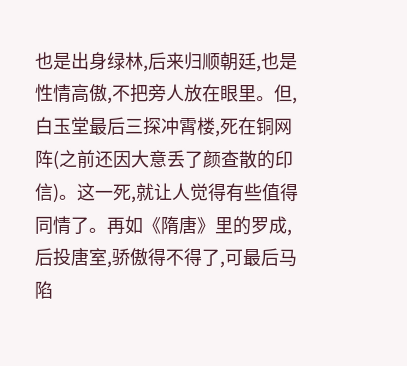也是出身绿林,后来归顺朝廷,也是性情高傲,不把旁人放在眼里。但,白玉堂最后三探冲霄楼,死在铜网阵(之前还因大意丢了颜查散的印信)。这一死,就让人觉得有些值得同情了。再如《隋唐》里的罗成,后投唐室,骄傲得不得了,可最后马陷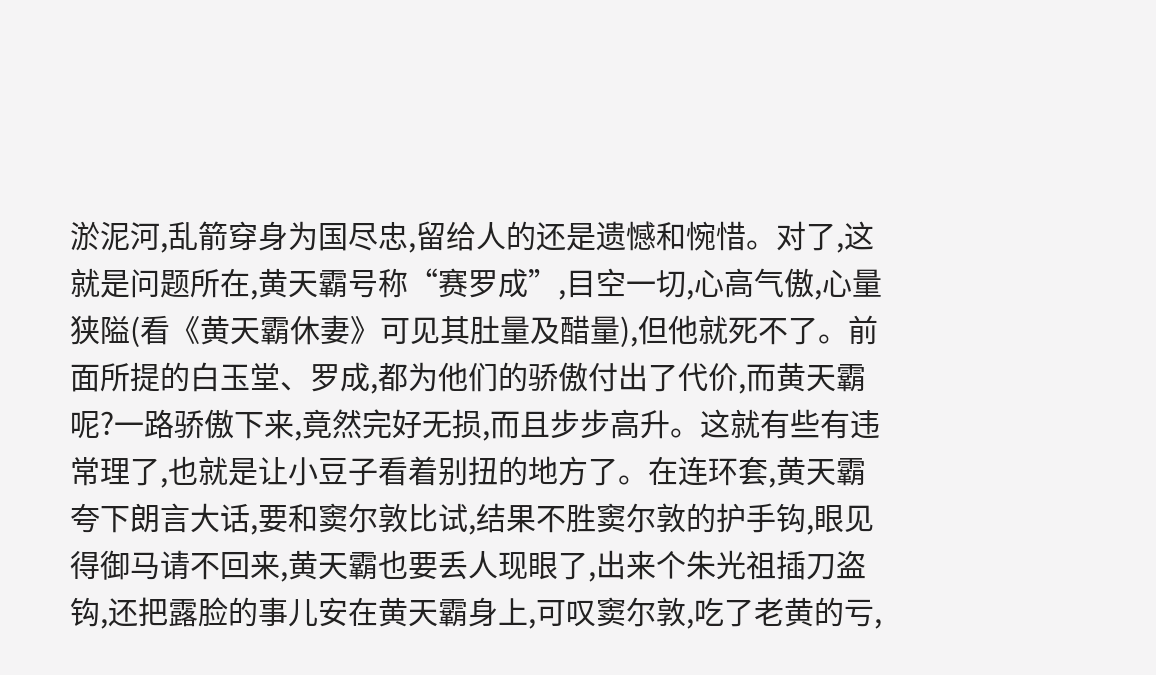淤泥河,乱箭穿身为国尽忠,留给人的还是遗憾和惋惜。对了,这就是问题所在,黄天霸号称“赛罗成”,目空一切,心高气傲,心量狭隘(看《黄天霸休妻》可见其肚量及醋量),但他就死不了。前面所提的白玉堂、罗成,都为他们的骄傲付出了代价,而黄天霸呢?一路骄傲下来,竟然完好无损,而且步步高升。这就有些有违常理了,也就是让小豆子看着别扭的地方了。在连环套,黄天霸夸下朗言大话,要和窦尔敦比试,结果不胜窦尔敦的护手钩,眼见得御马请不回来,黄天霸也要丢人现眼了,出来个朱光祖插刀盗钩,还把露脸的事儿安在黄天霸身上,可叹窦尔敦,吃了老黄的亏,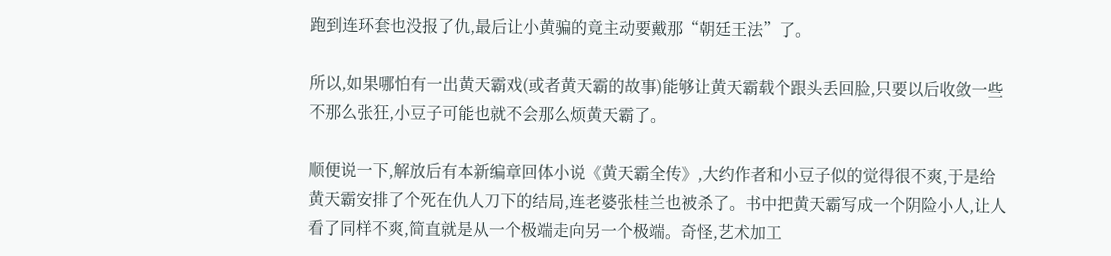跑到连环套也没报了仇,最后让小黄骗的竟主动要戴那“朝廷王法”了。

所以,如果哪怕有一出黄天霸戏(或者黄天霸的故事)能够让黄天霸载个跟头丢回脸,只要以后收敛一些不那么张狂,小豆子可能也就不会那么烦黄天霸了。

顺便说一下,解放后有本新编章回体小说《黄天霸全传》,大约作者和小豆子似的觉得很不爽,于是给黄天霸安排了个死在仇人刀下的结局,连老婆张桂兰也被杀了。书中把黄天霸写成一个阴险小人,让人看了同样不爽,简直就是从一个极端走向另一个极端。奇怪,艺术加工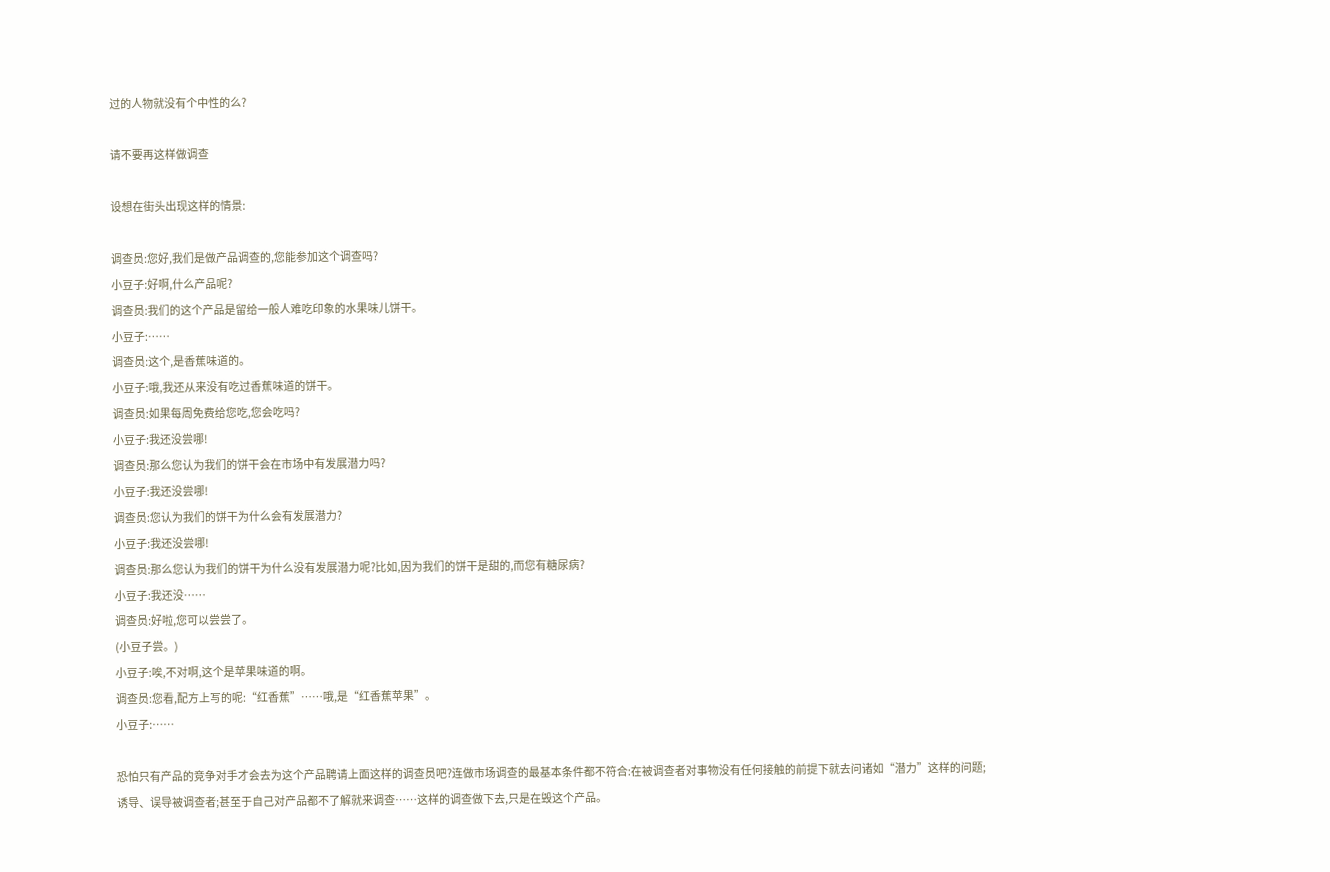过的人物就没有个中性的么?

请不要再这样做调查

设想在街头出现这样的情景:

调查员:您好,我们是做产品调查的,您能参加这个调查吗?
小豆子:好啊,什么产品呢?
调查员:我们的这个产品是留给一般人难吃印象的水果味儿饼干。
小豆子:……
调查员:这个,是香蕉味道的。
小豆子:哦,我还从来没有吃过香蕉味道的饼干。
调查员:如果每周免费给您吃,您会吃吗?
小豆子:我还没尝哪!
调查员:那么您认为我们的饼干会在市场中有发展潜力吗?
小豆子:我还没尝哪!
调查员:您认为我们的饼干为什么会有发展潜力?
小豆子:我还没尝哪!
调查员:那么您认为我们的饼干为什么没有发展潜力呢?比如,因为我们的饼干是甜的,而您有糖尿病?
小豆子:我还没……
调查员:好啦,您可以尝尝了。
(小豆子尝。)
小豆子:唉,不对啊,这个是苹果味道的啊。
调查员:您看,配方上写的呢:“红香蕉”……哦,是“红香蕉苹果”。
小豆子:……

恐怕只有产品的竞争对手才会去为这个产品聘请上面这样的调查员吧?连做市场调查的最基本条件都不符合:在被调查者对事物没有任何接触的前提下就去问诸如“潜力”这样的问题;诱导、误导被调查者;甚至于自己对产品都不了解就来调查……这样的调查做下去,只是在毁这个产品。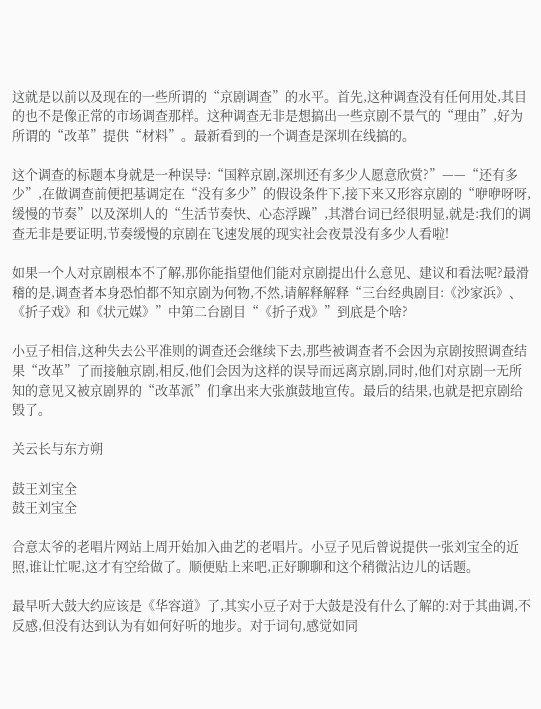这就是以前以及现在的一些所谓的“京剧调查”的水平。首先,这种调查没有任何用处,其目的也不是像正常的市场调查那样。这种调查无非是想搞出一些京剧不景气的“理由”,好为所谓的“改革”提供“材料”。最新看到的一个调查是深圳在线搞的。

这个调查的标题本身就是一种误导:“国粹京剧,深圳还有多少人愿意欣赏?”——“还有多少”,在做调查前便把基调定在“没有多少”的假设条件下,接下来又形容京剧的“咿咿呀呀,缓慢的节奏”以及深圳人的“生活节奏快、心态浮躁”,其潜台词已经很明显,就是:我们的调查无非是要证明,节奏缓慢的京剧在飞速发展的现实社会夜景没有多少人看啦!

如果一个人对京剧根本不了解,那你能指望他们能对京剧提出什么意见、建议和看法呢?最滑稽的是,调查者本身恐怕都不知京剧为何物,不然,请解释解释“三台经典剧目:《沙家浜》、《折子戏》和《状元媒》”中第二台剧目“《折子戏》”到底是个啥?

小豆子相信,这种失去公平准则的调查还会继续下去,那些被调查者不会因为京剧按照调查结果“改革”了而接触京剧,相反,他们会因为这样的误导而远离京剧,同时,他们对京剧一无所知的意见又被京剧界的“改革派”们拿出来大张旗鼓地宣传。最后的结果,也就是把京剧给毁了。

关云长与东方朔

鼓王刘宝全
鼓王刘宝全

合意太爷的老唱片网站上周开始加入曲艺的老唱片。小豆子见后曾说提供一张刘宝全的近照,谁让忙呢,这才有空给做了。顺便贴上来吧,正好聊聊和这个稍微沾边儿的话题。

最早听大鼓大约应该是《华容道》了,其实小豆子对于大鼓是没有什么了解的:对于其曲调,不反感,但没有达到认为有如何好听的地步。对于词句,感觉如同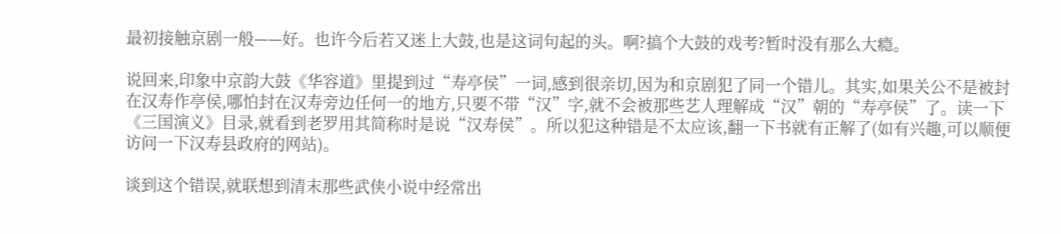最初接触京剧一般——好。也许今后若又迷上大鼓,也是这词句起的头。啊?搞个大鼓的戏考?暂时没有那么大瘾。

说回来,印象中京韵大鼓《华容道》里提到过“寿亭侯”一词,感到很亲切,因为和京剧犯了同一个错儿。其实,如果关公不是被封在汉寿作亭侯,哪怕封在汉寿旁边任何一的地方,只要不带“汉”字,就不会被那些艺人理解成“汉”朝的“寿亭侯”了。读一下《三国演义》目录,就看到老罗用其简称时是说“汉寿侯”。所以犯这种错是不太应该,翻一下书就有正解了(如有兴趣,可以顺便访问一下汉寿县政府的网站)。

谈到这个错误,就联想到清末那些武侠小说中经常出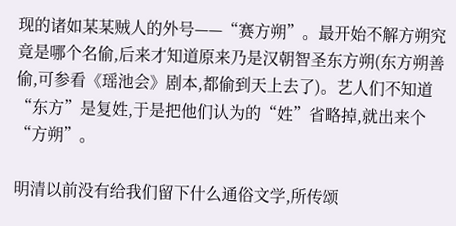现的诸如某某贼人的外号——“赛方朔”。最开始不解方朔究竟是哪个名偷,后来才知道原来乃是汉朝智圣东方朔(东方朔善偷,可参看《瑶池会》剧本,都偷到天上去了)。艺人们不知道“东方”是复姓,于是把他们认为的“姓”省略掉,就出来个“方朔”。

明清以前没有给我们留下什么通俗文学,所传颂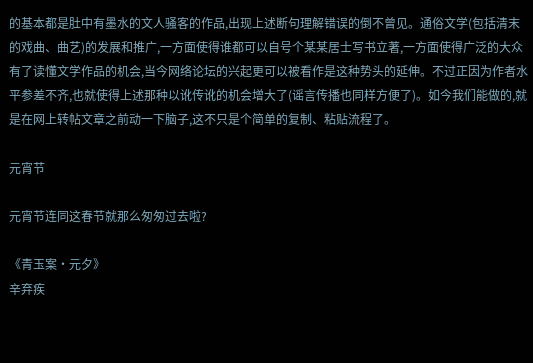的基本都是肚中有墨水的文人骚客的作品,出现上述断句理解错误的倒不曾见。通俗文学(包括清末的戏曲、曲艺)的发展和推广,一方面使得谁都可以自号个某某居士写书立著,一方面使得广泛的大众有了读懂文学作品的机会,当今网络论坛的兴起更可以被看作是这种势头的延伸。不过正因为作者水平参差不齐,也就使得上述那种以讹传讹的机会增大了(谣言传播也同样方便了)。如今我们能做的,就是在网上转帖文章之前动一下脑子,这不只是个简单的复制、粘贴流程了。

元宵节

元宵节连同这春节就那么匆匆过去啦?

《青玉案·元夕》
辛弃疾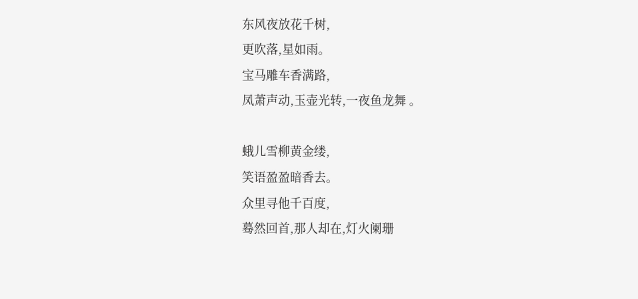东风夜放花千树,
更吹落,星如雨。
宝马雕车香满路,
凤萧声动,玉壶光转,一夜鱼龙舞 。

蛾儿雪柳黄金缕,
笑语盈盈暗香去。
众里寻他千百度,
蓦然回首,那人却在,灯火阑珊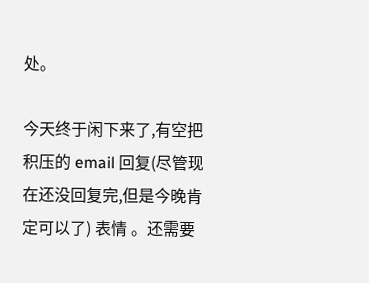处。

今天终于闲下来了,有空把积压的 email 回复(尽管现在还没回复完,但是今晚肯定可以了) 表情 。还需要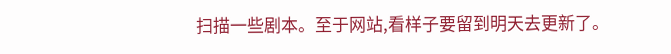扫描一些剧本。至于网站,看样子要留到明天去更新了。